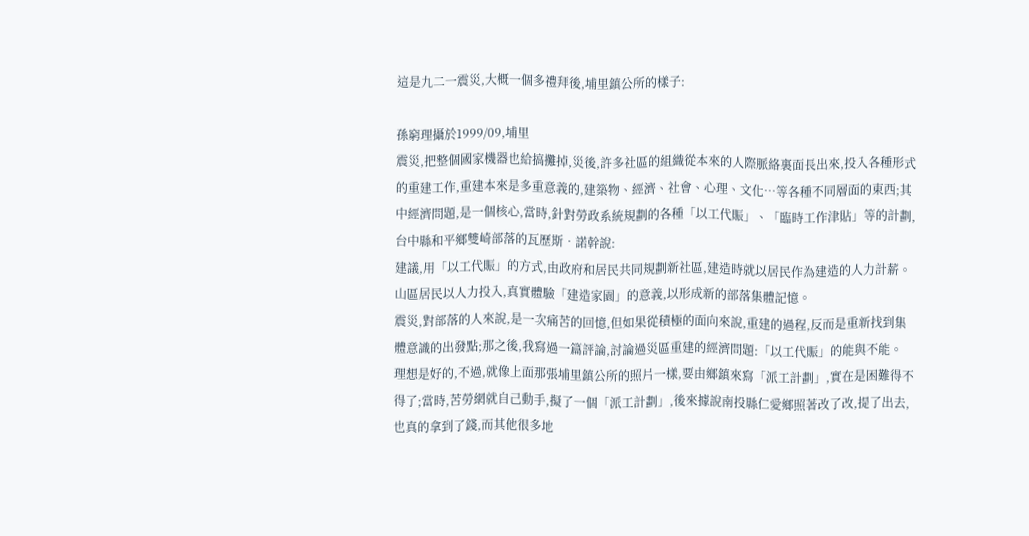這是九二一震災,大概一個多禮拜後,埔里鎮公所的樣子:

孫窮理攝於1999/09,埔里
震災,把整個國家機器也給搞攤掉,災後,許多社區的組織從本來的人際脈絡裏面長出來,投入各種形式的重建工作,重建本來是多重意義的,建築物、經濟、社會、心理、文化…等各種不同層面的東西;其中經濟問題,是一個核心,當時,針對勞政系統規劃的各種「以工代賑」、「臨時工作津貼」等的計劃,台中縣和平鄉雙崎部落的瓦歷斯‧諾幹說:
建議,用「以工代賑」的方式,由政府和居民共同規劃新社區,建造時就以居民作為建造的人力計薪。山區居民以人力投入,真實體驗「建造家園」的意義,以形成新的部落集體記憶。
震災,對部落的人來說,是一次痛苦的回憶,但如果從積極的面向來說,重建的過程,反而是重新找到集體意識的出發點;那之後,我寫過一篇評論,討論過災區重建的經濟問題:「以工代賑」的能與不能。
理想是好的,不過,就像上面那張埔里鎮公所的照片一樣,要由鄉鎮來寫「派工計劃」,實在是困難得不得了;當時,苦勞網就自己動手,擬了一個「派工計劃」,後來據說南投縣仁愛鄉照著改了改,提了出去,也真的拿到了錢,而其他很多地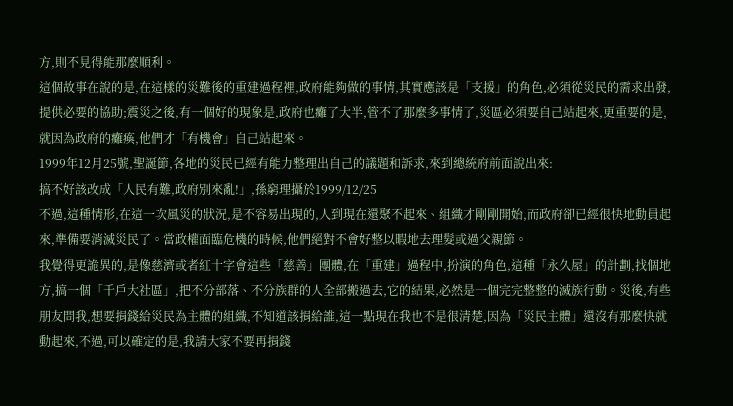方,則不見得能那麼順利。
這個故事在說的是,在這樣的災難後的重建過程裡,政府能夠做的事情,其實應該是「支援」的角色,必須從災民的需求出發,提供必要的協助;震災之後,有一個好的現象是,政府也癱了大半,管不了那麼多事情了,災區必須要自己站起來,更重要的是,就因為政府的癱瘓,他們才「有機會」自己站起來。
1999年12月25號,聖誕節,各地的災民已經有能力整理出自己的議題和訴求,來到總統府前面說出來:
搞不好該改成「人民有難,政府別來亂!」,孫窮理攝於1999/12/25
不過,這種情形,在這一次風災的狀況,是不容易出現的,人到現在還聚不起來、組織才剛剛開始,而政府卻已經很快地動員起來,準備要消滅災民了。當政權面臨危機的時候,他們絕對不會好整以暇地去理髮或過父親節。
我覺得更詭異的,是像慈濟或者紅十字會這些「慈善」團體,在「重建」過程中,扮演的角色,這種「永久屋」的計劃,找個地方,搞一個「千戶大社區」,把不分部落、不分族群的人全部搬過去,它的結果,必然是一個完完整整的滅族行動。災後,有些朋友問我,想要捐錢給災民為主體的組織,不知道該捐給誰,這一點現在我也不是很清楚,因為「災民主體」還沒有那麼快就動起來,不過,可以確定的是,我請大家不要再捐錢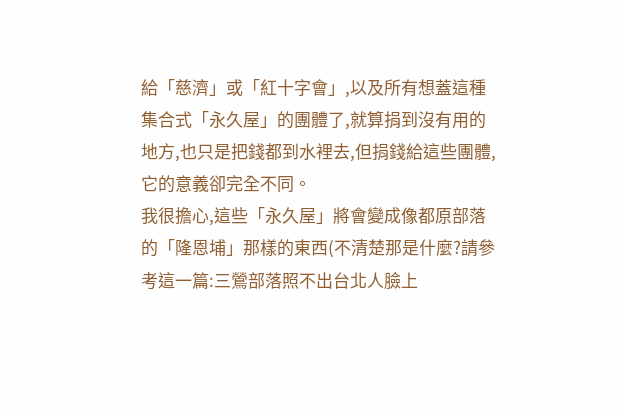給「慈濟」或「紅十字會」,以及所有想蓋這種集合式「永久屋」的團體了,就算捐到沒有用的地方,也只是把錢都到水裡去,但捐錢給這些團體,它的意義卻完全不同。
我很擔心,這些「永久屋」將會變成像都原部落的「隆恩埔」那樣的東西(不清楚那是什麼?請參考這一篇:三鶯部落照不出台北人臉上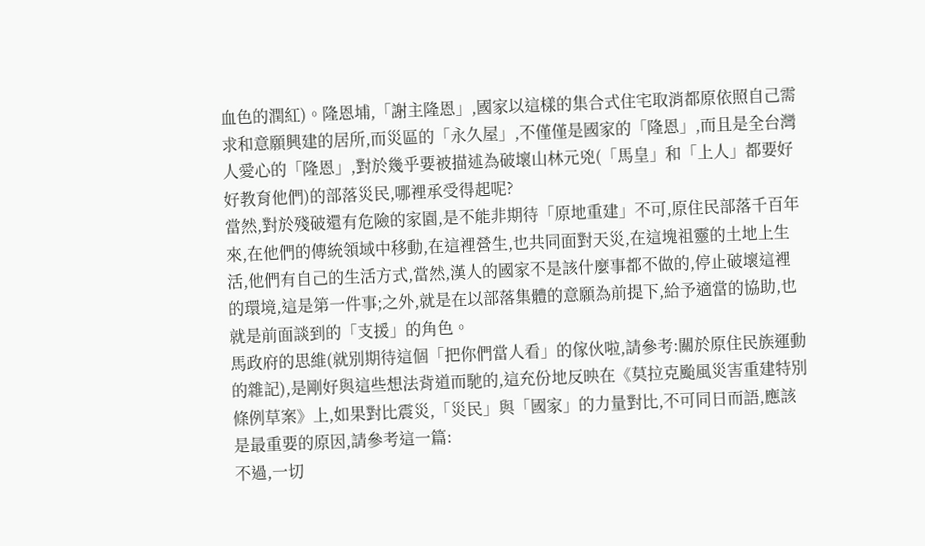血色的潤紅)。隆恩埔,「謝主隆恩」,國家以這樣的集合式住宅取消都原依照自己需求和意願興建的居所,而災區的「永久屋」,不僅僅是國家的「隆恩」,而且是全台灣人愛心的「隆恩」,對於幾乎要被描述為破壞山林元兇(「馬皇」和「上人」都要好好教育他們)的部落災民,哪裡承受得起呢?
當然,對於殘破還有危險的家園,是不能非期待「原地重建」不可,原住民部落千百年來,在他們的傳統領域中移動,在這裡營生,也共同面對天災,在這塊祖靈的土地上生活,他們有自己的生活方式,當然,漢人的國家不是該什麼事都不做的,停止破壞這裡的環境,這是第一件事;之外,就是在以部落集體的意願為前提下,給予適當的協助,也就是前面談到的「支援」的角色。
馬政府的思維(就別期待這個「把你們當人看」的傢伙啦,請參考:關於原住民族運動的雜記),是剛好與這些想法背道而馳的,這充份地反映在《莫拉克颱風災害重建特別條例草案》上,如果對比震災,「災民」與「國家」的力量對比,不可同日而語,應該是最重要的原因,請參考這一篇:
不過,一切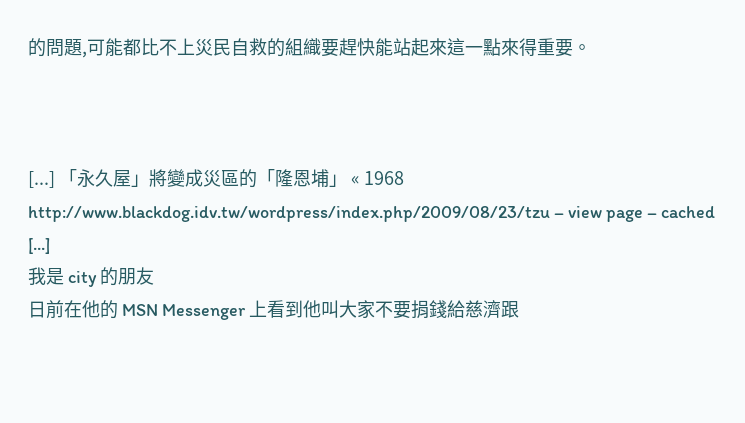的問題,可能都比不上災民自救的組織要趕快能站起來這一點來得重要。



[...] 「永久屋」將變成災區的「隆恩埔」 « 1968 http://www.blackdog.idv.tw/wordpress/index.php/2009/08/23/tzu – view page – cached [...]
我是 city 的朋友
日前在他的 MSN Messenger 上看到他叫大家不要捐錢給慈濟跟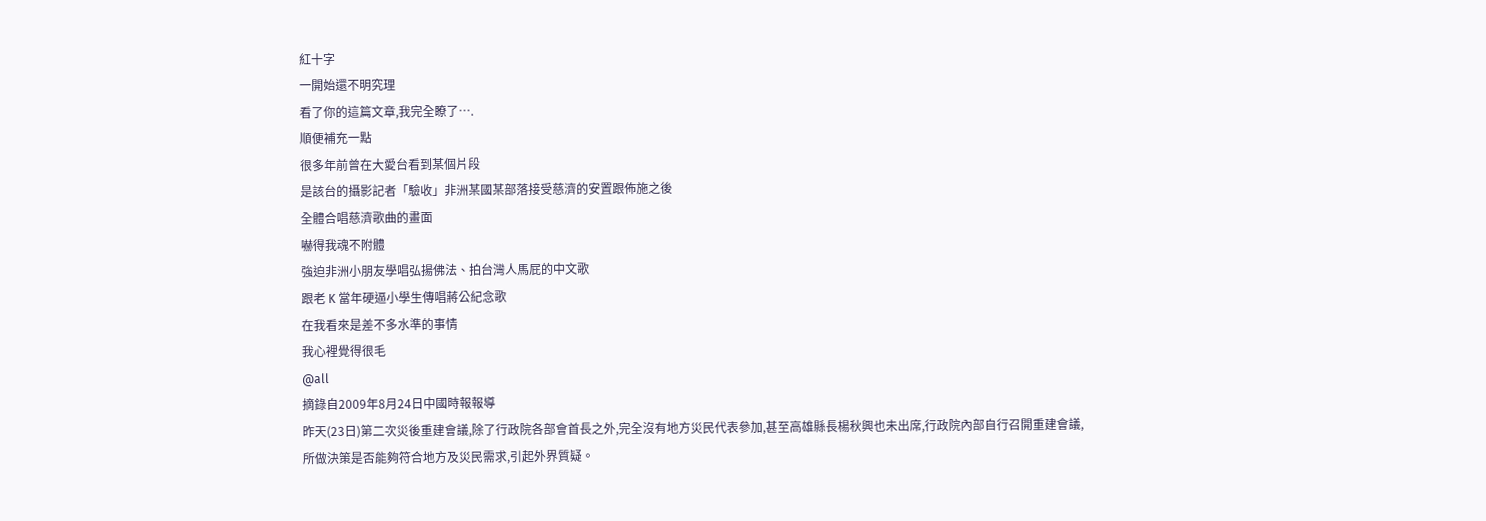紅十字
一開始還不明究理
看了你的這篇文章,我完全瞭了….
順便補充一點
很多年前曾在大愛台看到某個片段
是該台的攝影記者「驗收」非洲某國某部落接受慈濟的安置跟佈施之後
全體合唱慈濟歌曲的畫面
嚇得我魂不附體
強迫非洲小朋友學唱弘揚佛法、拍台灣人馬屁的中文歌
跟老 K 當年硬逼小學生傳唱蔣公紀念歌
在我看來是差不多水準的事情
我心裡覺得很毛
@all
摘錄自2009年8月24日中國時報報導
昨天(23日)第二次災後重建會議,除了行政院各部會首長之外,完全沒有地方災民代表參加,甚至高雄縣長楊秋興也未出席,行政院內部自行召開重建會議,所做決策是否能夠符合地方及災民需求,引起外界質疑。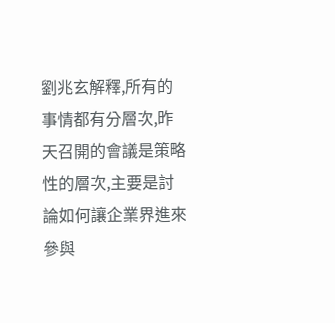劉兆玄解釋,所有的事情都有分層次,昨天召開的會議是策略性的層次,主要是討論如何讓企業界進來參與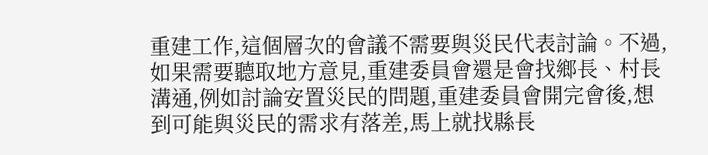重建工作,這個層次的會議不需要與災民代表討論。不過,如果需要聽取地方意見,重建委員會還是會找鄉長、村長溝通,例如討論安置災民的問題,重建委員會開完會後,想到可能與災民的需求有落差,馬上就找縣長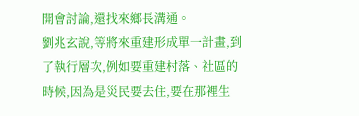開會討論,還找來鄉長溝通。
劉兆玄說,等將來重建形成單一計畫,到了執行層次,例如要重建村落、社區的時候,因為是災民要去住,要在那裡生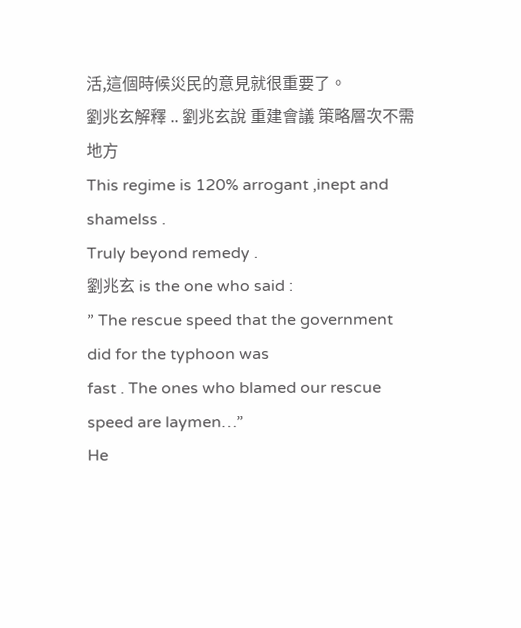活,這個時候災民的意見就很重要了。
劉兆玄解釋 .. 劉兆玄說 重建會議 策略層次不需地方
This regime is 120% arrogant ,inept and shamelss .
Truly beyond remedy .
劉兆玄 is the one who said :
” The rescue speed that the government did for the typhoon was
fast . The ones who blamed our rescue speed are laymen…”
He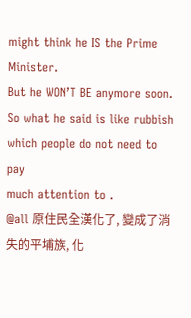might think he IS the Prime Minister.
But he WON’T BE anymore soon.
So what he said is like rubbish which people do not need to pay
much attention to .
@all 原住民全漢化了, 變成了消失的平埔族, 化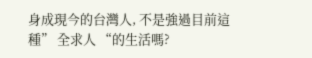身成現今的台灣人, 不是強過目前這種” 全求人 “的生活嗎?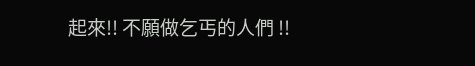起來!! 不願做乞丐的人們 !!